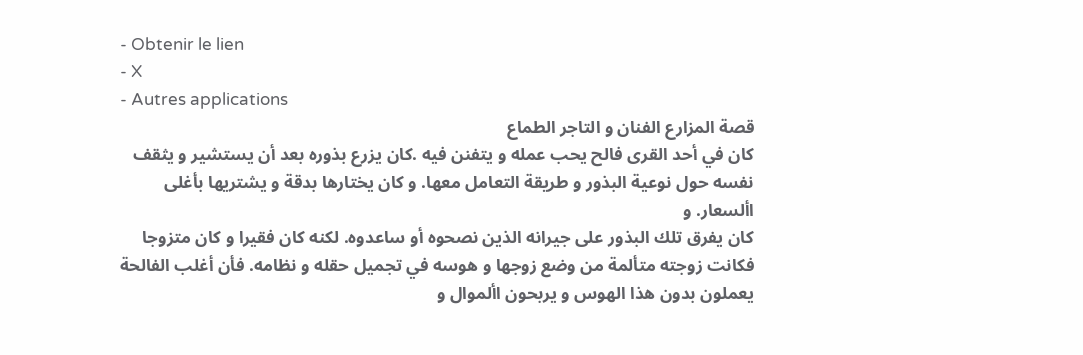- Obtenir le lien
- X
- Autres applications
قصة المزارع الفنان و التاجر الطماع
كان في أحد القرى فالح يحب عمله و يتفنن فيه .كان يزرع بذوره بعد أن يستشير و يثقف
نفسه حول نوعية البذور و طريقة التعامل معها. و كان يختارها بدقة و يشتريها بأغلى األسعار. و
كان يفرق تلك البذور على جيرانه الذين نصحوه أو ساعدوه. لكنه كان فقيرا و كان متزوجا
فكانت زوجته متألمة من وضع زوجها و هوسه في تجميل حقله و نظامه. فأن أغلب الفالحة
يعملون بدون هذا الهوس و يربحون األموال و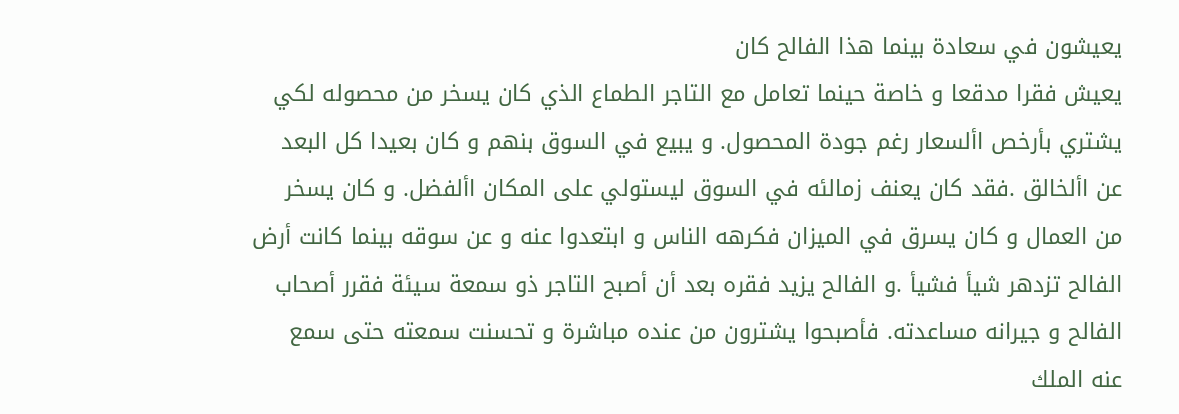يعيشون في سعادة بينما هذا الفالح كان
يعيش فقرا مدقعا و خاصة حينما تعامل مع التاجر الطماع الذي كان يسخر من محصوله لكي
يشتري بأرخص األسعار رغم جودة المحصول. و يبيع في السوق بنهم و كان بعيدا كل البعد
عن األخالق .فقد كان يعنف زمالئه في السوق ليستولي على المكان األفضل. و كان يسخر
من العمال و كان يسرق في الميزان فكرهه الناس و ابتعدوا عنه و عن سوقه بينما كانت أرض
الفالح تزدهر شيأ فشيأ .و الفالح يزيد فقره بعد أن أصبح التاجر ذو سمعة سيئة فقرر أصحاب
الفالح و جيرانه مساعدته. فأصبحوا يشترون من عنده مباشرة و تحسنت سمعته حتى سمع
عنه الملك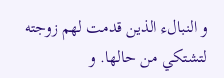و النبالء الذين قدمت لهم زوجته لتشتكي من حالها. و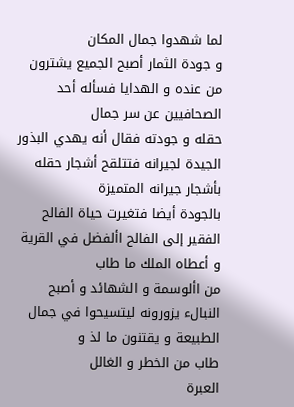لما شهدوا جمال المكان
و جودة الثمار أصبح الجميع يشترون من عنده و الهدايا فسأله أحد الصحافيين عن سر جمال
حقله و جودته فقال أنه يهدي البذور الجيدة لجيرانه فتتلقح أشجار حقله بأشجار جيرانه المتميزة
بالجودة أيضا فتغيرت حياة الفالح الفقير إلى الفالح األفضل في القرية و أعطاه الملك ما طاب
من األوسمة و الشهائد و أصبح النبالء يزورونه ليتسيحوا في جمال الطبيعة و يقتنون ما لذ و
طاب من الخطر و الغالل
العبرة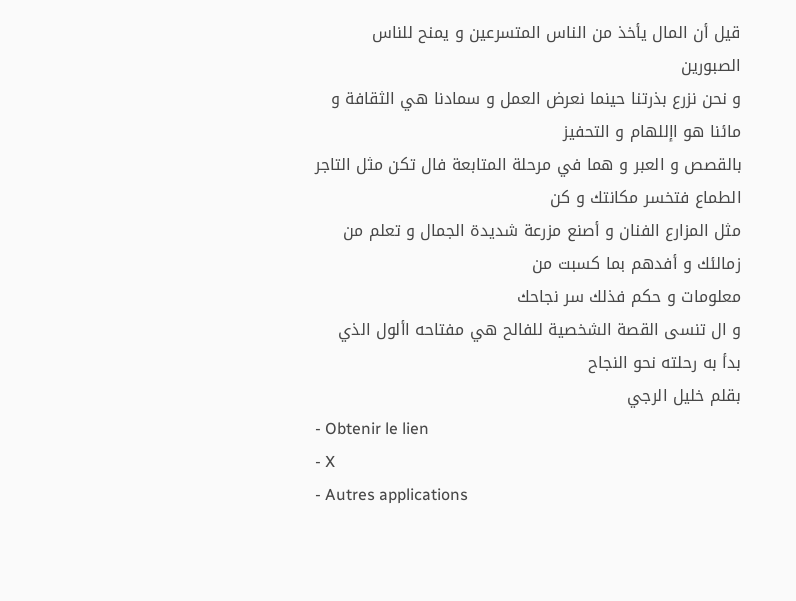قيل أن المال يأخذ من الناس المتسرعين و يمنح للناس الصبورين
و نحن نزرع بذرتنا حينما نعرض العمل و سمادنا هي الثقافة و مائنا هو اإللهام و التحفيز
بالقصص و العبر و هما في مرحلة المتابعة فال تكن مثل التاجر الطماع فتخسر مكانتك و كن
مثل المزارع الفنان و أصنع مزرعة شديدة الجمال و تعلم من زمالئك و أفدهم بما كسبت من
معلومات و حكم فذلك سر نجاحك
و ال تنسى القصة الشخصية للفالح هي مفتاحه األول الذي بدأ به رحلته نحو النجاح
بقلم خليل الرجي
- Obtenir le lien
- X
- Autres applications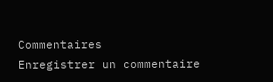Commentaires
Enregistrer un commentaire